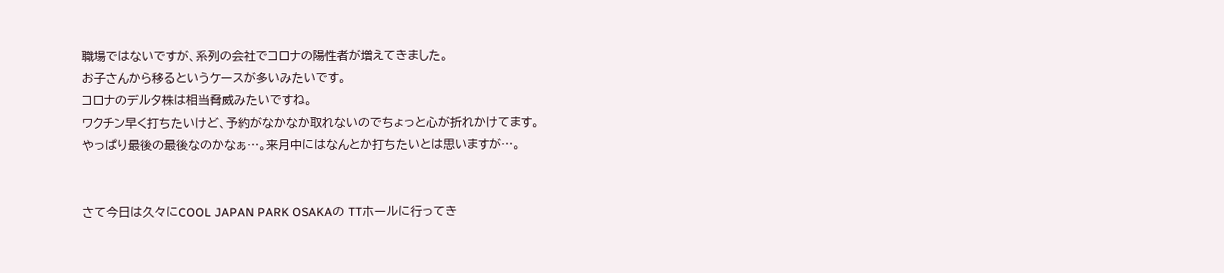職場ではないですが、系列の会社でコロナの陽性者が増えてきました。
お子さんから移るというケースが多いみたいです。
コロナのデルタ株は相当脅威みたいですね。
ワクチン早く打ちたいけど、予約がなかなか取れないのでちょっと心が折れかけてます。
やっぱり最後の最後なのかなぁ…。来月中にはなんとか打ちたいとは思いますが…。


さて今日は久々にCOOL JAPAN PARK OSAKAの TTホールに行ってき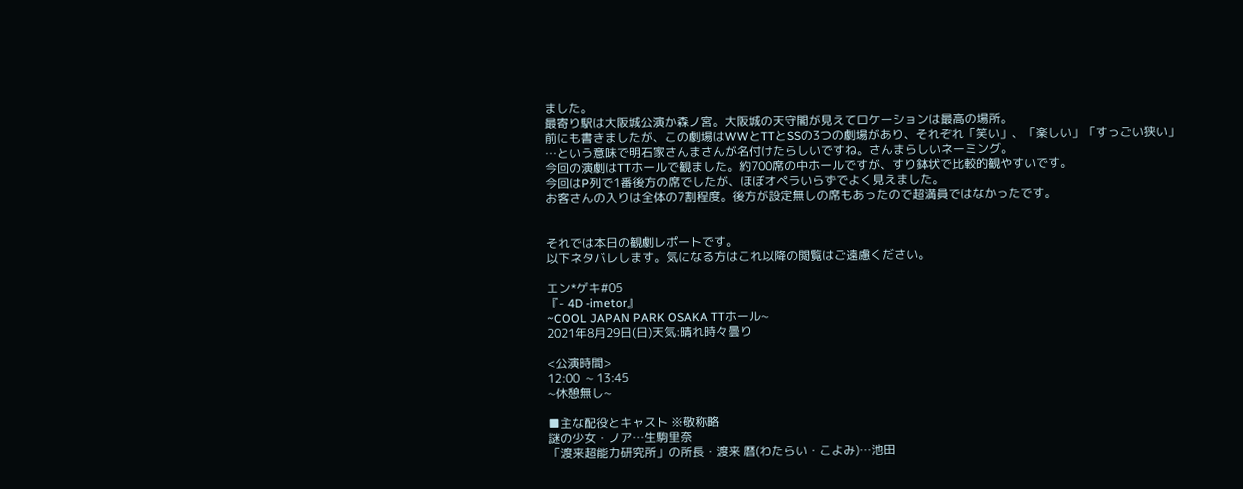ました。
最寄り駅は大阪城公演か森ノ宮。大阪城の天守閣が見えてロケーションは最高の場所。
前にも書きましたが、この劇場はWWとTTとSSの3つの劇場があり、それぞれ「笑い」、「楽しい」「すっごい狭い」
…という意味で明石家さんまさんが名付けたらしいですね。さんまらしいネーミング。
今回の演劇はTTホールで観ました。約700席の中ホールですが、すり鉢状で比較的観やすいです。
今回はP列で1番後方の席でしたが、ほぼオペラいらずでよく見えました。
お客さんの入りは全体の7割程度。後方が設定無しの席もあったので超満員ではなかったです。


それでは本日の観劇レポートです。
以下ネタバレします。気になる方はこれ以降の閲覧はご遠慮ください。

エン*ゲキ#05
『- 4D -imetor』
~COOL JAPAN PARK OSAKA TTホール~
2021年8月29日(日)天気:晴れ時々曇り

<公演時間>
12:00  ~ 13:45
~休憩無し~

■主な配役とキャスト ※敬称略
謎の少女・ノア…生駒里奈
「渡来超能力研究所」の所長・渡来 暦(わたらい・こよみ)…池田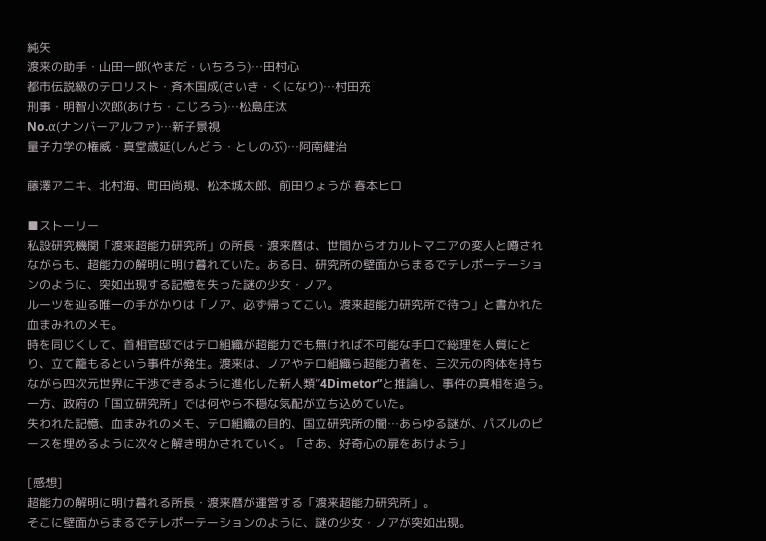純矢
渡来の助手・山田一郎(やまだ・いちろう)…田村心
都市伝説級のテロリスト・斉木国成(さいき・くになり)…村田充
刑事・明智小次郎(あけち・こじろう)…松島庄汰
No.α(ナンバーアルファ)…新子景視
量子力学の権威・真堂歳延(しんどう・としのぶ)…阿南健治

藤澤アニキ、北村海、町田尚規、松本城太郎、前田りょうが 春本ヒロ

■ストーリー
私設研究機関「渡来超能力研究所」の所長・渡来暦は、世間からオカルトマニアの変人と噂されながらも、超能力の解明に明け暮れていた。ある日、研究所の壁面からまるでテレポーテーションのように、突如出現する記憶を失った謎の少女・ノア。
ルーツを辿る唯一の手がかりは「ノア、必ず帰ってこい。渡来超能力研究所で待つ」と書かれた血まみれのメモ。
時を同じくして、首相官邸ではテロ組織が超能力でも無ければ不可能な手口で総理を人質にとり、立て籠もるという事件が発生。渡来は、ノアやテロ組織ら超能力者を、三次元の肉体を持ちながら四次元世界に干渉できるように進化した新人類”4Dimetor”と推論し、事件の真相を追う。一方、政府の「国立研究所」では何やら不穏な気配が立ち込めていた。
失われた記憶、血まみれのメモ、テロ組織の目的、国立研究所の闇…あらゆる謎が、パズルのピースを埋めるように次々と解き明かされていく。「さあ、好奇心の扉をあけよう」

[感想]
超能力の解明に明け暮れる所長・渡来暦が運営する「渡来超能力研究所」。
そこに壁面からまるでテレポーテーションのように、謎の少女・ノアが突如出現。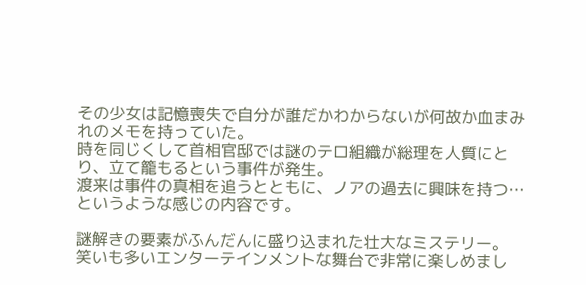その少女は記憶喪失で自分が誰だかわからないが何故か血まみれのメモを持っていた。
時を同じくして首相官邸では謎のテロ組織が総理を人質にとり、立て籠もるという事件が発生。
渡来は事件の真相を追うとともに、ノアの過去に興味を持つ…というような感じの内容です。

謎解きの要素がふんだんに盛り込まれた壮大なミステリー。
笑いも多いエンターテインメントな舞台で非常に楽しめまし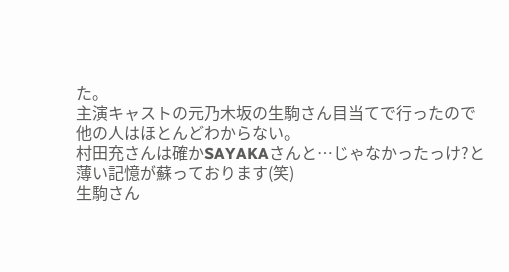た。
主演キャストの元乃木坂の生駒さん目当てで行ったので他の人はほとんどわからない。
村田充さんは確かSAYAKAさんと…じゃなかったっけ?と薄い記憶が蘇っております(笑)
生駒さん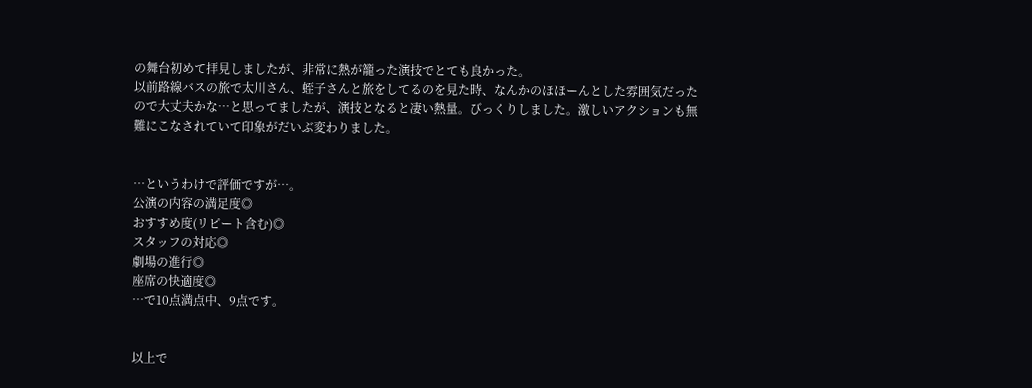の舞台初めて拝見しましたが、非常に熱が籠った演技でとても良かった。
以前路線バスの旅で太川さん、蛭子さんと旅をしてるのを見た時、なんかのほほーんとした雰囲気だったので大丈夫かな…と思ってましたが、演技となると凄い熱量。びっくりしました。激しいアクションも無難にこなされていて印象がだいぶ変わりました。


…というわけで評価ですが…。
公演の内容の満足度◎
おすすめ度(リピート含む)◎
スタッフの対応◎
劇場の進行◎
座席の快適度◎
…で10点満点中、9点です。


以上で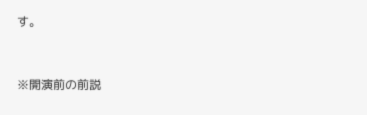す。


※開演前の前説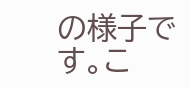の様子です。こ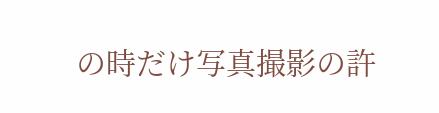の時だけ写真撮影の許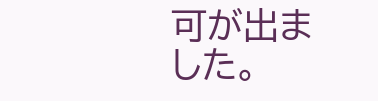可が出ました。